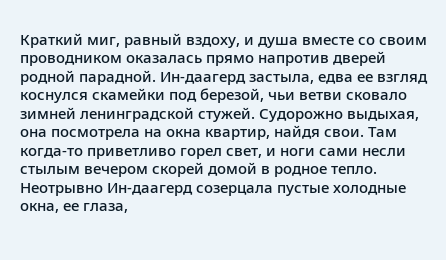Краткий миг, равный вздоху, и душа вместе со своим проводником оказалась прямо напротив дверей родной парадной. Ин-даагерд застыла, едва ее взгляд коснулся скамейки под березой, чьи ветви сковало зимней ленинградской стужей. Судорожно выдыхая, она посмотрела на окна квартир, найдя свои. Там когда-то приветливо горел свет, и ноги сами несли стылым вечером скорей домой в родное тепло. Неотрывно Ин-даагерд созерцала пустые холодные окна, ее глаза,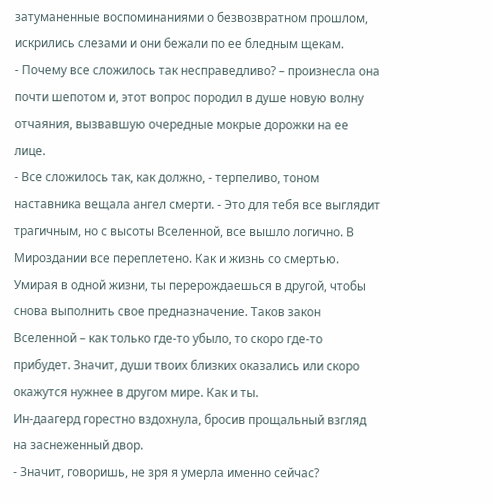затуманенные воспоминаниями о безвозвратном прошлом, искрились слезами и они бежали по ее бледным щекам.
- Почему все сложилось так несправедливо? – произнесла она почти шепотом и, этот вопрос породил в душе новую волну отчаяния, вызвавшую очередные мокрые дорожки на ее лице.
- Все сложилось так, как должно, - терпеливо, тоном наставника вещала ангел смерти. - Это для тебя все выглядит трагичным, но с высоты Вселенной, все вышло логично. В Мироздании все переплетено. Как и жизнь со смертью. Умирая в одной жизни, ты перерождаешься в другой, чтобы снова выполнить свое предназначение. Таков закон Вселенной – как только где-то убыло, то скоро где-то прибудет. Значит, души твоих близких оказались или скоро окажутся нужнее в другом мире. Как и ты.
Ин-даагерд горестно вздохнула, бросив прощальный взгляд на заснеженный двор.
- Значит, говоришь, не зря я умерла именно сейчас?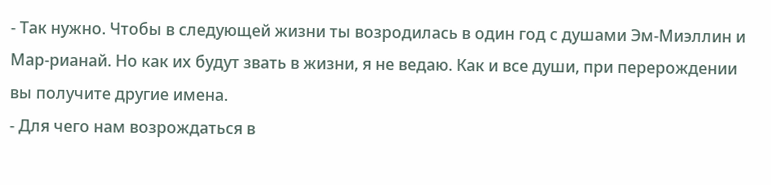- Так нужно. Чтобы в следующей жизни ты возродилась в один год с душами Эм-Миэллин и Мар-рианай. Но как их будут звать в жизни, я не ведаю. Как и все души, при перерождении вы получите другие имена.
- Для чего нам возрождаться в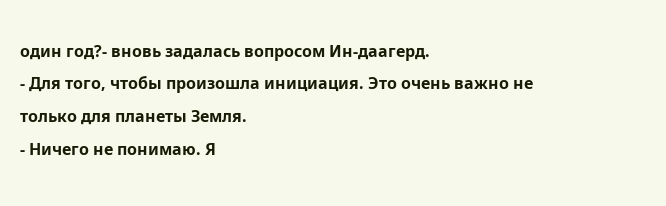один год?- вновь задалась вопросом Ин-даагерд.
- Для того, чтобы произошла инициация. Это очень важно не только для планеты Земля.
- Ничего не понимаю. Я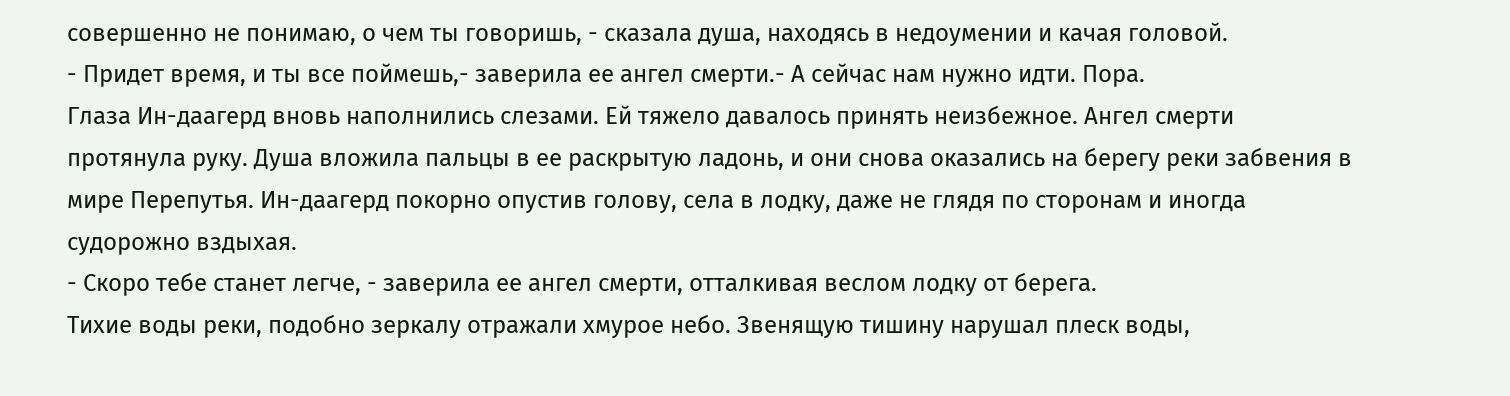совершенно не понимаю, о чем ты говоришь, - сказала душа, находясь в недоумении и качая головой.
- Придет время, и ты все поймешь,- заверила ее ангел смерти.- А сейчас нам нужно идти. Пора.
Глаза Ин-даагерд вновь наполнились слезами. Ей тяжело давалось принять неизбежное. Ангел смерти протянула руку. Душа вложила пальцы в ее раскрытую ладонь, и они снова оказались на берегу реки забвения в мире Перепутья. Ин-даагерд покорно опустив голову, села в лодку, даже не глядя по сторонам и иногда судорожно вздыхая.
- Скоро тебе станет легче, - заверила ее ангел смерти, отталкивая веслом лодку от берега.
Тихие воды реки, подобно зеркалу отражали хмурое небо. Звенящую тишину нарушал плеск воды,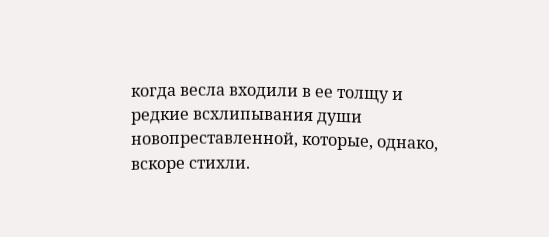когда весла входили в ее толщу и редкие всхлипывания души новопреставленной, которые, однако, вскоре стихли.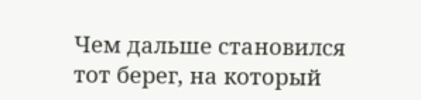Чем дальше становился тот берег, на который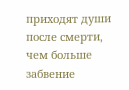приходят души после смерти, чем больше забвение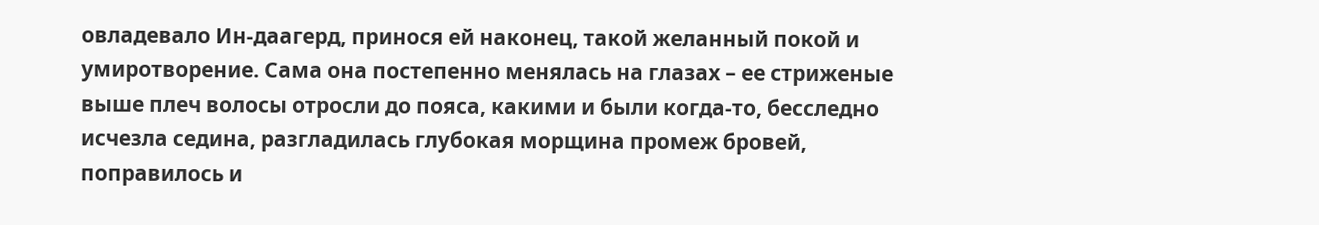овладевало Ин-даагерд, принося ей наконец, такой желанный покой и умиротворение. Сама она постепенно менялась на глазах – ее стриженые выше плеч волосы отросли до пояса, какими и были когда-то, бесследно исчезла седина, разгладилась глубокая морщина промеж бровей, поправилось и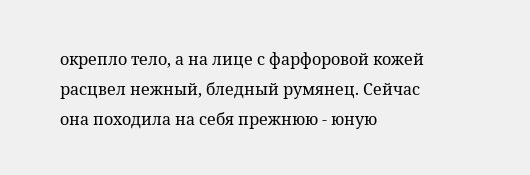окрепло тело, а на лице с фарфоровой кожей расцвел нежный, бледный румянец. Сейчас она походила на себя прежнюю - юную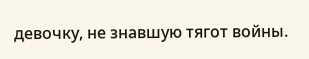девочку, не знавшую тягот войны.